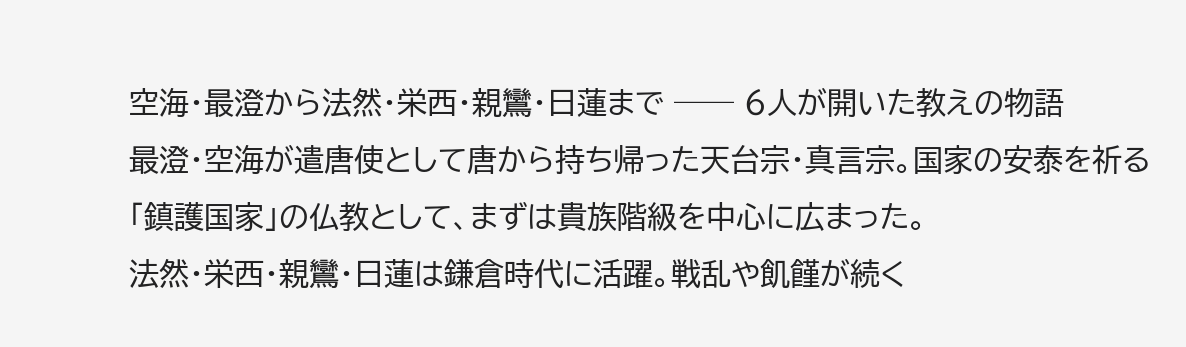空海・最澄から法然・栄西・親鸞・日蓮まで ── 6人が開いた教えの物語
最澄・空海が遣唐使として唐から持ち帰った天台宗・真言宗。国家の安泰を祈る「鎮護国家」の仏教として、まずは貴族階級を中心に広まった。
法然・栄西・親鸞・日蓮は鎌倉時代に活躍。戦乱や飢饉が続く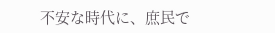不安な時代に、庶民で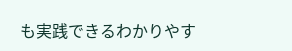も実践できるわかりやす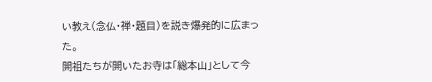い教え(念仏・禅・題目)を説き爆発的に広まった。
開祖たちが開いたお寺は「総本山」として今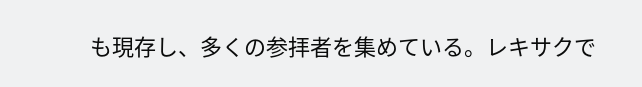も現存し、多くの参拝者を集めている。レキサクで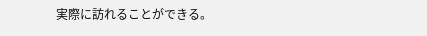実際に訪れることができる。